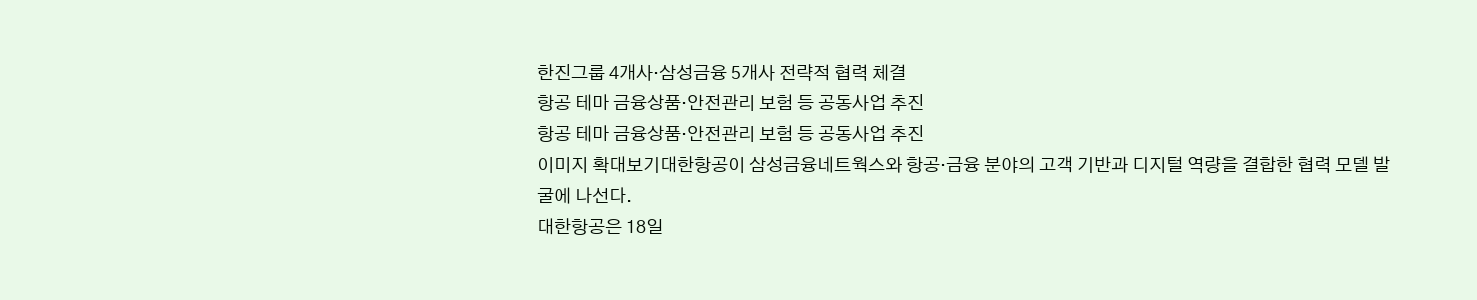한진그룹 4개사·삼성금융 5개사 전략적 협력 체결
항공 테마 금융상품·안전관리 보험 등 공동사업 추진
항공 테마 금융상품·안전관리 보험 등 공동사업 추진
이미지 확대보기대한항공이 삼성금융네트웍스와 항공·금융 분야의 고객 기반과 디지털 역량을 결합한 협력 모델 발굴에 나선다.
대한항공은 18일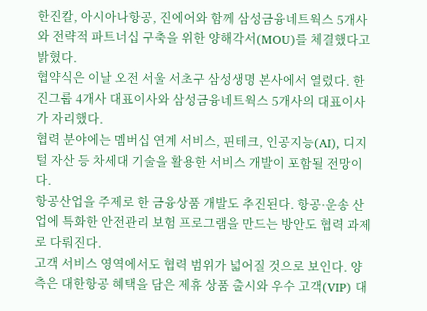한진칼, 아시아나항공, 진에어와 함께 삼성금융네트웍스 5개사와 전략적 파트너십 구축을 위한 양해각서(MOU)를 체결했다고 밝혔다.
협약식은 이날 오전 서울 서초구 삼성생명 본사에서 열렸다. 한진그룹 4개사 대표이사와 삼성금융네트웍스 5개사의 대표이사가 자리했다.
협력 분야에는 멤버십 연계 서비스, 핀테크, 인공지능(AI), 디지털 자산 등 차세대 기술을 활용한 서비스 개발이 포함될 전망이다.
항공산업을 주제로 한 금융상품 개발도 추진된다. 항공·운송 산업에 특화한 안전관리 보험 프로그램을 만드는 방안도 협력 과제로 다뤄진다.
고객 서비스 영역에서도 협력 범위가 넓어질 것으로 보인다. 양측은 대한항공 혜택을 담은 제휴 상품 출시와 우수 고객(VIP) 대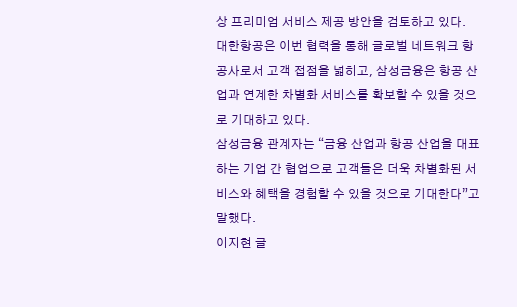상 프리미엄 서비스 제공 방안을 검토하고 있다.
대한항공은 이번 협력을 통해 글로벌 네트워크 항공사로서 고객 접점을 넓히고, 삼성금융은 항공 산업과 연계한 차별화 서비스를 확보할 수 있을 것으로 기대하고 있다.
삼성금융 관계자는 “금융 산업과 항공 산업을 대표하는 기업 간 협업으로 고객들은 더욱 차별화된 서비스와 혜택을 경험할 수 있을 것으로 기대한다”고 말했다.
이지현 글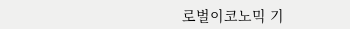로벌이코노믹 기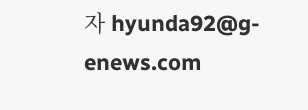자 hyunda92@g-enews.com